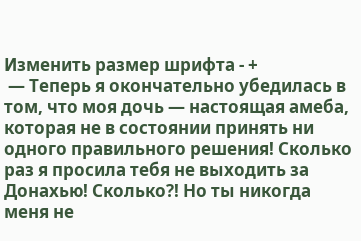Изменить размер шрифта - +
 — Теперь я окончательно убедилась в том, что моя дочь — настоящая амеба, которая не в состоянии принять ни одного правильного решения! Сколько раз я просила тебя не выходить за Донахью! Сколько?! Но ты никогда меня не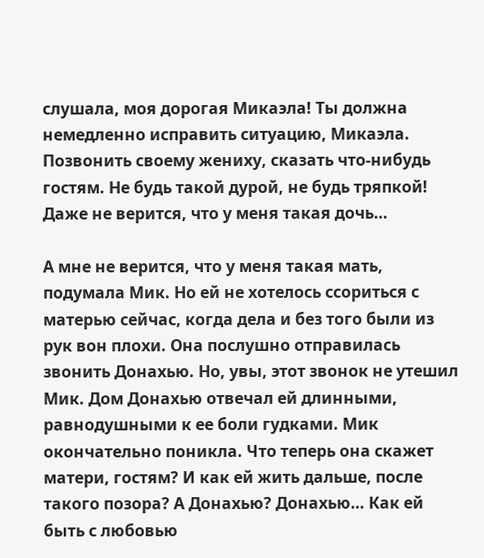слушала, моя дорогая Микаэла! Ты должна немедленно исправить ситуацию, Микаэла. Позвонить своему жениху, сказать что-нибудь гостям. Не будь такой дурой, не будь тряпкой! Даже не верится, что у меня такая дочь…

А мне не верится, что у меня такая мать, подумала Мик. Но ей не хотелось ссориться с матерью сейчас, когда дела и без того были из рук вон плохи. Она послушно отправилась звонить Донахью. Но, увы, этот звонок не утешил Мик. Дом Донахью отвечал ей длинными, равнодушными к ее боли гудками. Мик окончательно поникла. Что теперь она скажет матери, гостям? И как ей жить дальше, после такого позора? А Донахью? Донахью… Как ей быть с любовью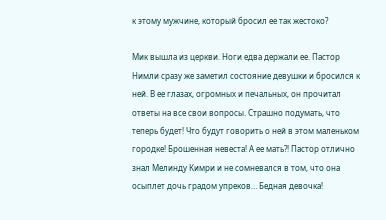к этому мужчине, который бросил ее так жестоко?

Мик вышла из церкви. Ноги едва держали ее. Пастор Нимли сразу же заметил состояние девушки и бросился к ней. В ее глазах, огромных и печальных, он прочитал ответы на все свои вопросы. Страшно подумать, что теперь будет! Что будут говорить о ней в этом маленьком городке! Брошенная невеста! А ее мать?! Пастор отлично знал Мелинду Кимри и не сомневался в том, что она осыплет дочь градом упреков… Бедная девочка!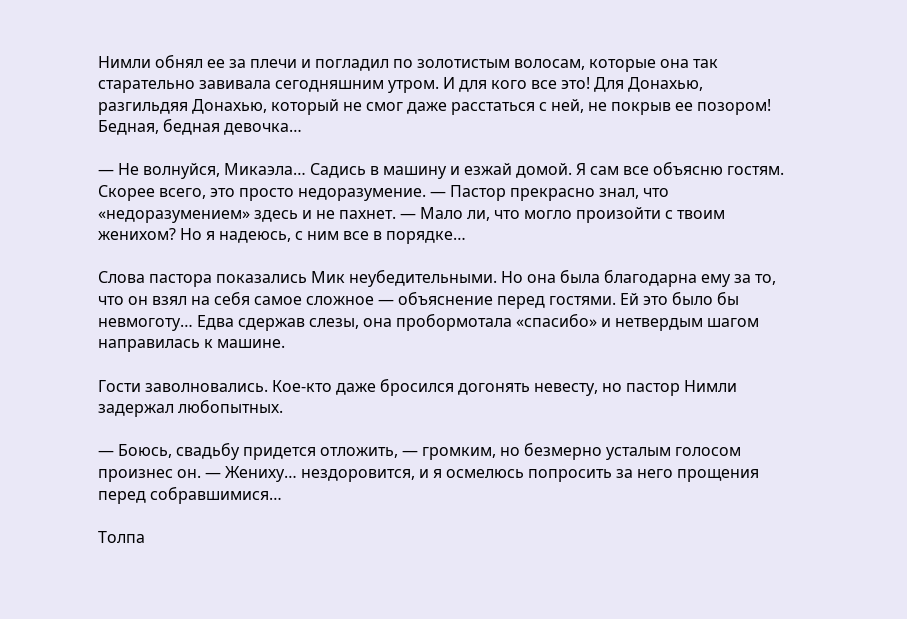Нимли обнял ее за плечи и погладил по золотистым волосам, которые она так старательно завивала сегодняшним утром. И для кого все это! Для Донахью, разгильдяя Донахью, который не смог даже расстаться с ней, не покрыв ее позором! Бедная, бедная девочка…

— Не волнуйся, Микаэла… Садись в машину и езжай домой. Я сам все объясню гостям. Скорее всего, это просто недоразумение. — Пастор прекрасно знал, что «недоразумением» здесь и не пахнет. — Мало ли, что могло произойти с твоим женихом? Но я надеюсь, с ним все в порядке…

Слова пастора показались Мик неубедительными. Но она была благодарна ему за то, что он взял на себя самое сложное — объяснение перед гостями. Ей это было бы невмоготу… Едва сдержав слезы, она пробормотала «спасибо» и нетвердым шагом направилась к машине.

Гости заволновались. Кое-кто даже бросился догонять невесту, но пастор Нимли задержал любопытных.

— Боюсь, свадьбу придется отложить, — громким, но безмерно усталым голосом произнес он. — Жениху… нездоровится, и я осмелюсь попросить за него прощения перед собравшимися…

Толпа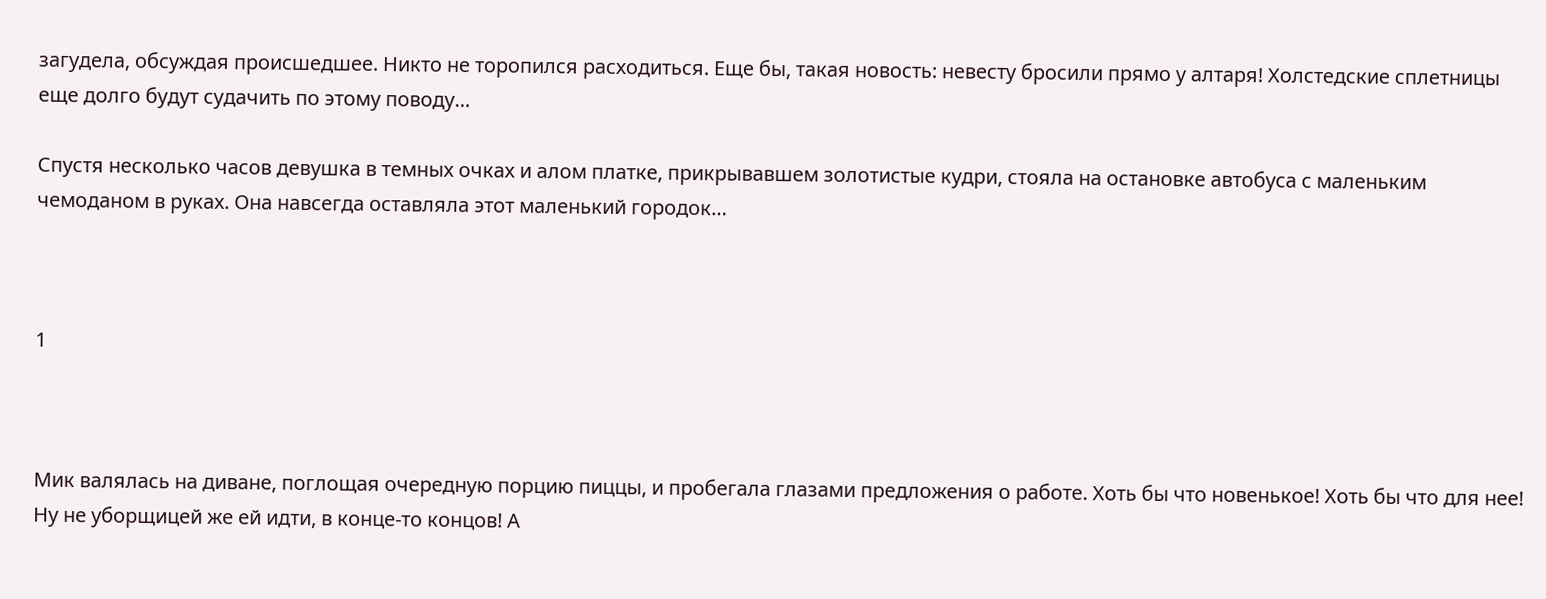загудела, обсуждая происшедшее. Никто не торопился расходиться. Еще бы, такая новость: невесту бросили прямо у алтаря! Холстедские сплетницы еще долго будут судачить по этому поводу…

Спустя несколько часов девушка в темных очках и алом платке, прикрывавшем золотистые кудри, стояла на остановке автобуса с маленьким чемоданом в руках. Она навсегда оставляла этот маленький городок…



1



Мик валялась на диване, поглощая очередную порцию пиццы, и пробегала глазами предложения о работе. Хоть бы что новенькое! Хоть бы что для нее! Ну не уборщицей же ей идти, в конце-то концов! А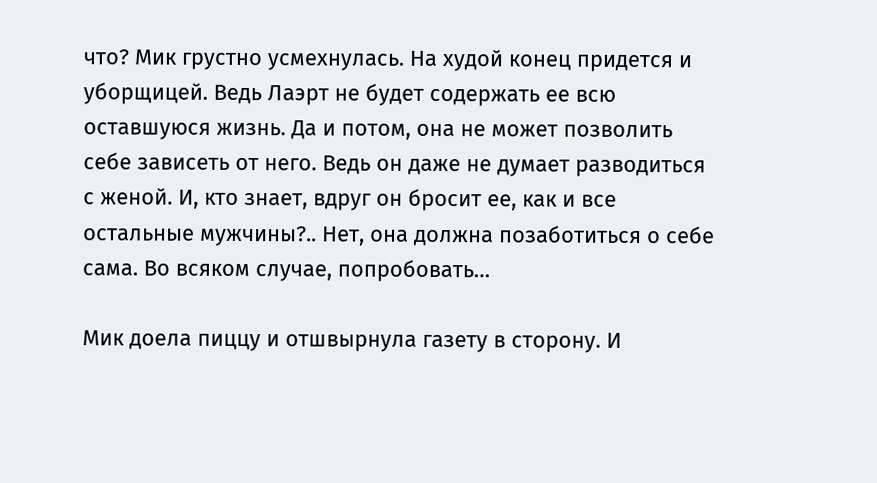что? Мик грустно усмехнулась. На худой конец придется и уборщицей. Ведь Лаэрт не будет содержать ее всю оставшуюся жизнь. Да и потом, она не может позволить себе зависеть от него. Ведь он даже не думает разводиться с женой. И, кто знает, вдруг он бросит ее, как и все остальные мужчины?.. Нет, она должна позаботиться о себе сама. Во всяком случае, попробовать…

Мик доела пиццу и отшвырнула газету в сторону. И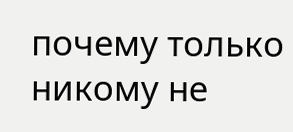почему только никому не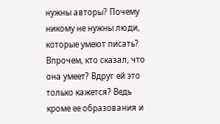нужны авторы? Почему никому не нужны люди, которые умеют писать? Впрочем, кто сказал, что она умеет? Вдруг ей это только кажется? Ведь кроме ее образования и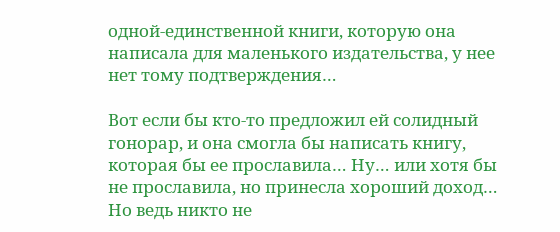одной-единственной книги, которую она написала для маленького издательства, у нее нет тому подтверждения…

Вот если бы кто-то предложил ей солидный гонорар, и она смогла бы написать книгу, которая бы ее прославила… Ну… или хотя бы не прославила, но принесла хороший доход… Но ведь никто не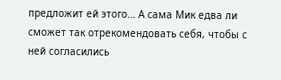предложит ей этого… А сама Мик едва ли сможет так отрекомендовать себя, чтобы с ней согласились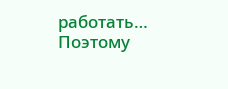работать… Поэтому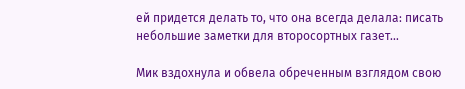ей придется делать то, что она всегда делала: писать небольшие заметки для второсортных газет…

Мик вздохнула и обвела обреченным взглядом свою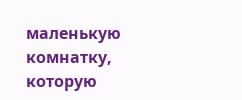маленькую комнатку, которую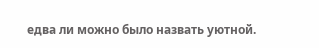едва ли можно было назвать уютной.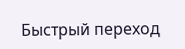Быстрый переход